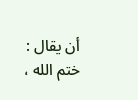أن يقال : ختم الله ،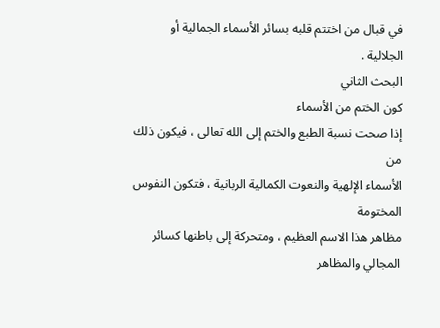في قبال من اختتم قلبه بسائر الأسماء الجمالية أو
الجلالية .
البحث الثاني
كون الختم من الأسماء
إذا صحت نسبة الطبع والختم إلى الله تعالى ، فيكون ذلك من
الأسماء الإلهية والنعوت الكمالية الربانية ، فتكون النفوس المختومة
مظاهر هذا الاسم العظيم ، ومتحركة إلى باطنها كسائر المجالي والمظاهر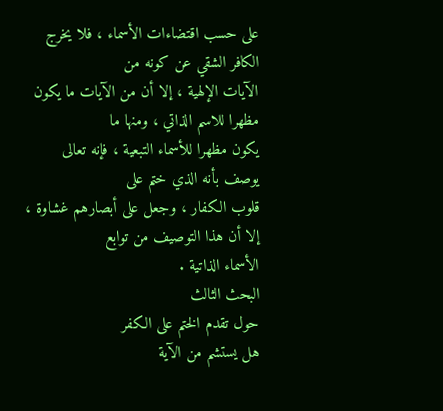على حسب اقتضاءات الأسماء ، فلا يخرج الكافر الشقي عن كونه من
الآيات الإلهية ، إلا أن من الآيات ما يكون مظهرا للاسم الذاتي ، ومنها ما
يكون مظهرا للأسماء التبعية ، فإنه تعالى يوصف بأنه الذي ختم على
قلوب الكفار ، وجعل على أبصارهم غشاوة ، إلا أن هذا التوصيف من توابع
الأسماء الذاتية .
البحث الثالث
حول تقدم الختم على الكفر
هل يستشم من الآية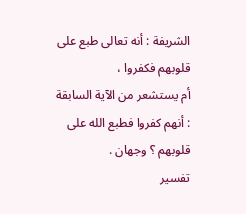الشريفة : أنه تعالى طبع على قلوبهم فكفروا ،
أم يستشعر من الآية السابقة : أنهم كفروا فطبع الله على قلوبهم ؟ وجهان .
تفسير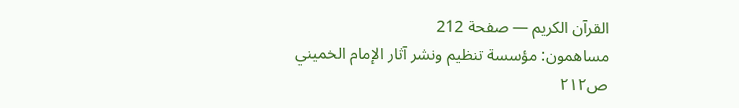القرآن الكريم — صفحة 212
مساهمون: مؤسسة تنظيم ونشر آثار الإمام الخميني
ص٢١٢